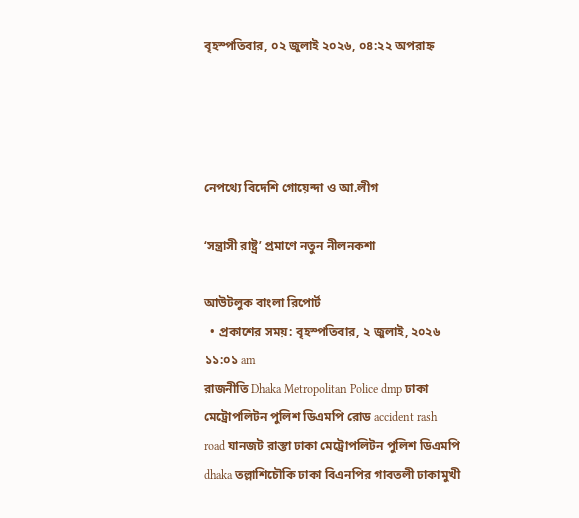বৃহস্পতিবার, ০২ জুলাই ২০২৬, ০৪:২২ অপরাহ্ন




নেপথ্যে বিদেশি গোয়েন্দা ও আ.লীগ

‘সন্ত্রাসী রাষ্ট্র’ প্রমাণে নতুন নীলনকশা

আউটলুক বাংলা রিপোর্ট
  • প্রকাশের সময়: বৃহস্পতিবার, ২ জুলাই, ২০২৬ ১১:০১ am
রাজনীতি Dhaka Metropolitan Police dmp ঢাকা মেট্রোপলিটন পুলিশ ডিএমপি রোড accident rash road যানজট রাস্তা ঢাকা মেট্রোপলিটন পুলিশ ডিএমপি dhaka তল্লাশিচৌকি ঢাকা বিএনপির গাবতলী ঢাকামুখী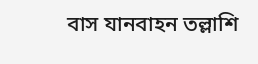বাস যানবাহন তল্লাশি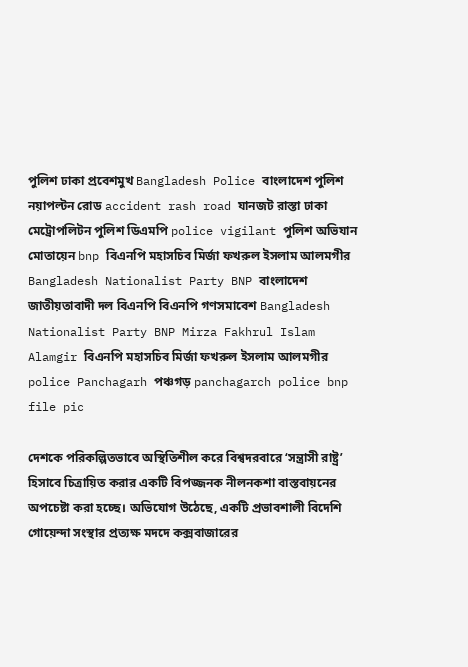পুলিশ ঢাকা প্রবেশমুখ Bangladesh Police বাংলাদেশ পুলিশ নয়াপল্টন রোড accident rash road যানজট রাস্তা ঢাকা মেট্রোপলিটন পুলিশ ডিএমপি police vigilant পুলিশ অভিযান মোতায়েন bnp বিএনপি মহাসচিব মির্জা ফখরুল ইসলাম আলমগীর Bangladesh Nationalist Party BNP বাংলাদেশ জাতীয়তাবাদী দল বিএনপি বিএনপি গণসমাবেশ Bangladesh Nationalist Party BNP Mirza Fakhrul Islam Alamgir বিএনপি মহাসচিব মির্জা ফখরুল ইসলাম আলমগীর police Panchagarh পঞ্চগড় panchagarch police bnp
file pic

দেশকে পরিকল্পিতভাবে অস্থিতিশীল করে বিশ্বদরবারে ‘সন্ত্রাসী রাষ্ট্র’ হিসাবে চিত্রায়িত করার একটি বিপজ্জনক নীলনকশা বাস্তবায়নের অপচেষ্টা করা হচ্ছে। অভিযোগ উঠেছে, একটি প্রভাবশালী বিদেশি গোয়েন্দা সংস্থার প্রত্যক্ষ মদদে কক্সবাজারের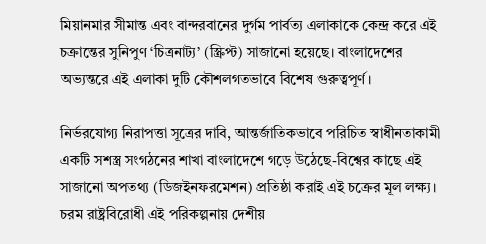মিয়ানমার সীমান্ত এবং বান্দরবানের দুর্গম পার্বত্য এলাকাকে কেন্দ্র করে এই চক্রান্তের সুনিপুণ ‘চিত্রনাট্য’ (স্ক্রিপ্ট) সাজানো হয়েছে। বাংলাদেশের অভ্যন্তরে এই এলাকা দুটি কৌশলগতভাবে বিশেষ গুরুত্বপূর্ণ।

নির্ভরযোগ্য নিরাপত্তা সূত্রের দাবি, আন্তর্জাতিকভাবে পরিচিত স্বাধীনতাকামী একটি সশস্ত্র সংগঠনের শাখা বাংলাদেশে গড়ে উঠেছে-বিশ্বের কাছে এই সাজানো অপতথ্য (ডিজইনফরমেশন) প্রতিষ্ঠা করাই এই চক্রের মূল লক্ষ্য। চরম রাষ্ট্রবিরোধী এই পরিকল্পনায় দেশীয়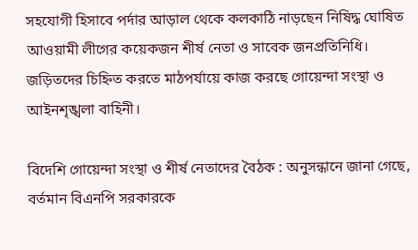সহযোগী হিসাবে পর্দার আড়াল থেকে কলকাঠি নাড়ছেন নিষিদ্ধ ঘোষিত আওয়ামী লীগের কয়েকজন শীর্ষ নেতা ও সাবেক জনপ্রতিনিধি। জড়িতদের চিহ্নিত করতে মাঠপর্যায়ে কাজ করছে গোয়েন্দা সংস্থা ও আইনশৃঙ্খলা বাহিনী।

বিদেশি গোয়েন্দা সংস্থা ও শীর্ষ নেতাদের বৈঠক : অনুসন্ধানে জানা গেছে, বর্তমান বিএনপি সরকারকে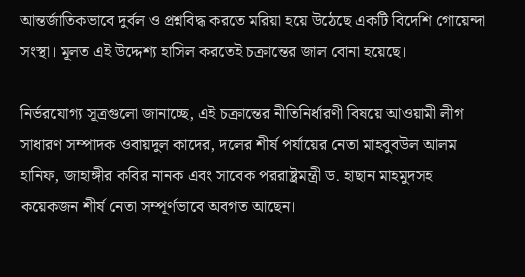আন্তর্জাতিকভাবে দুর্বল ও প্রশ্নবিদ্ধ করতে মরিয়া হয়ে উঠেছে একটি বিদেশি গোয়েন্দা সংস্থা। মূলত এই উদ্দেশ্য হাসিল করতেই চক্রান্তের জাল বোনা হয়েছে।

নির্ভরযোগ্য সূত্রগুলো জানাচ্ছে, এই চক্রান্তের নীতিনির্ধারণী বিষয়ে আওয়ামী লীগ সাধারণ সম্পাদক ওবায়দুল কাদের, দলের শীর্ষ পর্যায়ের নেতা মাহবুবউল আলম হানিফ, জাহাঙ্গীর কবির নানক এবং সাবেক পররাষ্ট্রমন্ত্রী ড. হাছান মাহমুদসহ কয়েকজন শীর্ষ নেতা সম্পূর্ণভাবে অবগত আছেন।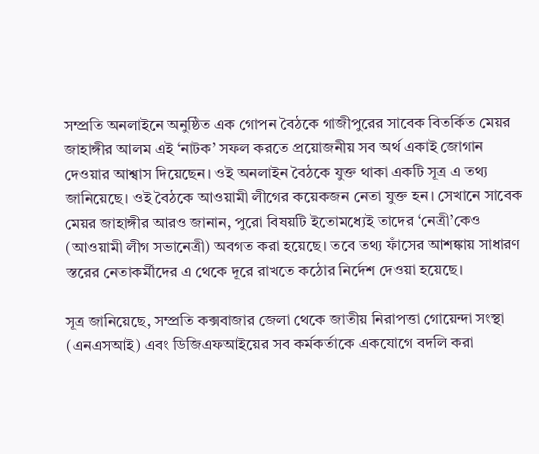সম্প্রতি অনলাইনে অনুষ্ঠিত এক গোপন বৈঠকে গাজীপুরের সাবেক বিতর্কিত মেয়র জাহাঙ্গীর আলম এই ‘নাটক’ সফল করতে প্রয়োজনীয় সব অর্থ একাই জোগান দেওয়ার আশ্বাস দিয়েছেন। ওই অনলাইন বৈঠকে যুক্ত থাকা একটি সূত্র এ তথ্য জানিয়েছে। ওই বৈঠকে আওয়ামী লীগের কয়েকজন নেতা যুক্ত হন। সেখানে সাবেক মেয়র জাহাঙ্গীর আরও জানান, পুরো বিষয়টি ইতোমধ্যেই তাদের ‘নেত্রী’কেও (আওয়ামী লীগ সভানেত্রী) অবগত করা হয়েছে। তবে তথ্য ফাঁসের আশঙ্কায় সাধারণ স্তরের নেতাকর্মীদের এ থেকে দূরে রাখতে কঠোর নির্দেশ দেওয়া হয়েছে।

সূত্র জানিয়েছে, সম্প্রতি কক্সবাজার জেলা থেকে জাতীয় নিরাপত্তা গোয়েন্দা সংস্থা (এনএসআই) এবং ডিজিএফআইয়ের সব কর্মকর্তাকে একযোগে বদলি করা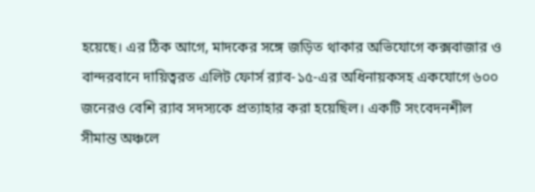হয়েছে। এর ঠিক আগে, মাদকের সঙ্গে জড়িত থাকার অভিযোগে কক্সবাজার ও বান্দরবানে দায়িত্বরত এলিট ফোর্স র‌্যাব-১৫-এর অধিনায়কসহ একযোগে ৬০০ জনেরও বেশি র‌্যাব সদস্যকে প্রত্যাহার করা হয়েছিল। একটি সংবেদনশীল সীমান্ত অঞ্চলে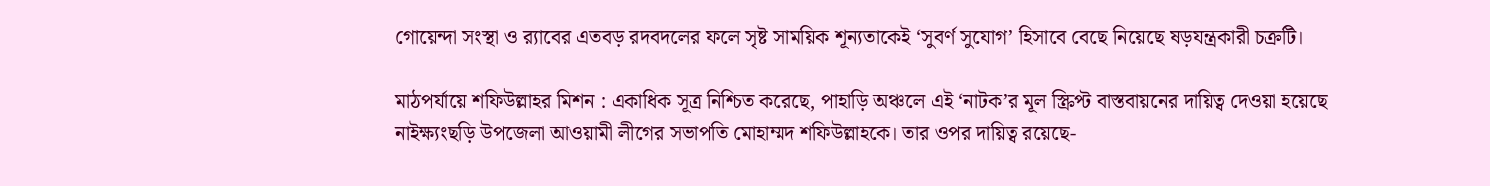গোয়েন্দা সংস্থা ও র‌্যাবের এতবড় রদবদলের ফলে সৃষ্ট সাময়িক শূন্যতাকেই ‘সুবর্ণ সুযোগ’ হিসাবে বেছে নিয়েছে ষড়যন্ত্রকারী চক্রটি।

মাঠপর্যায়ে শফিউল্লাহর মিশন : একাধিক সূত্র নিশ্চিত করেছে, পাহাড়ি অঞ্চলে এই ‘নাটক’র মূল স্ক্রিপ্ট বাস্তবায়নের দায়িত্ব দেওয়া হয়েছে নাইক্ষ্যংছড়ি উপজেলা আওয়ামী লীগের সভাপতি মোহাম্মদ শফিউল্লাহকে। তার ওপর দায়িত্ব রয়েছে-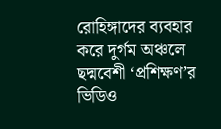রোহিঙ্গাদের ব্যবহার করে দুর্গম অঞ্চলে ছদ্মবেশী ‘প্রশিক্ষণ’র ভিডিও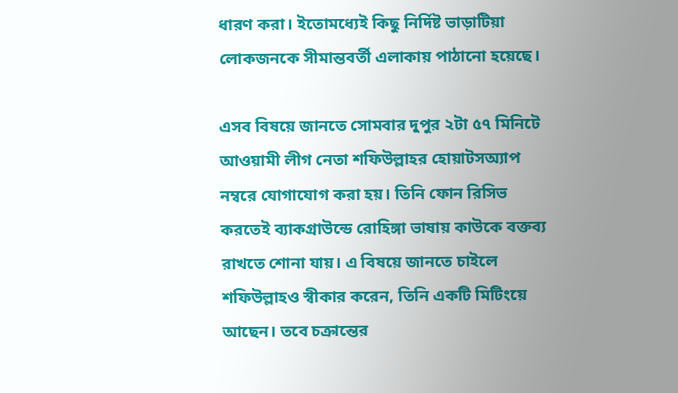ধারণ করা। ইতোমধ্যেই কিছু নির্দিষ্ট ভাড়াটিয়া লোকজনকে সীমান্তবর্তী এলাকায় পাঠানো হয়েছে।

এসব বিষয়ে জানতে সোমবার দুপুর ২টা ৫৭ মিনিটে আওয়ামী লীগ নেতা শফিউল্লাহর হোয়াটসঅ্যাপ নম্বরে যোগাযোগ করা হয়। তিনি ফোন রিসিভ করতেই ব্যাকগ্রাউন্ডে রোহিঙ্গা ভাষায় কাউকে বক্তব্য রাখতে শোনা যায়। এ বিষয়ে জানতে চাইলে শফিউল্লাহও স্বীকার করেন, তিনি একটি মিটিংয়ে আছেন। তবে চক্রান্তের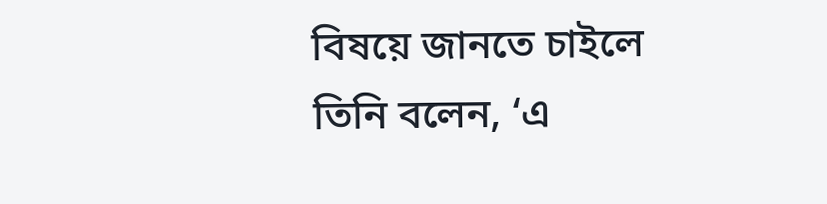বিষয়ে জানতে চাইলে তিনি বলেন, ‘এ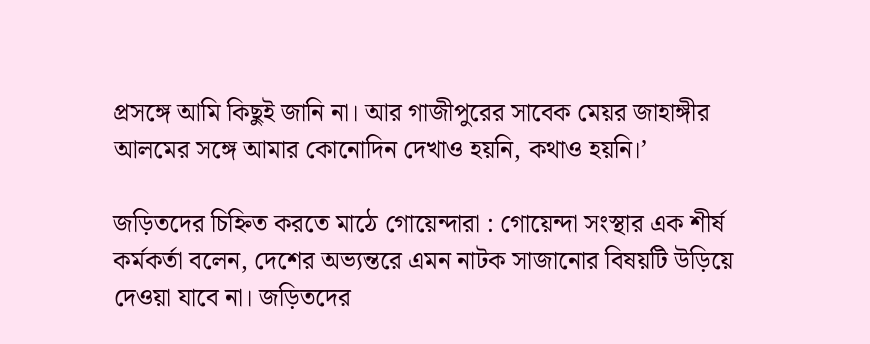প্রসঙ্গে আমি কিছুই জানি না। আর গাজীপুরের সাবেক মেয়র জাহাঙ্গীর আলমের সঙ্গে আমার কোনোদিন দেখাও হয়নি, কথাও হয়নি।’

জড়িতদের চিহ্নিত করতে মাঠে গোয়েন্দারা : গোয়েন্দা সংস্থার এক শীর্ষ কর্মকর্তা বলেন, দেশের অভ্যন্তরে এমন নাটক সাজানোর বিষয়টি উড়িয়ে দেওয়া যাবে না। জড়িতদের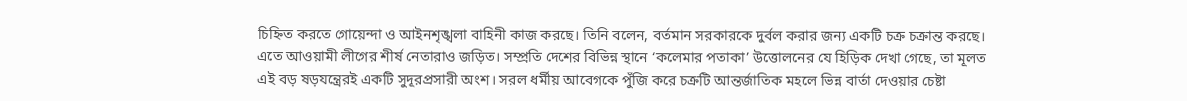চিহ্নিত করতে গোয়েন্দা ও আইনশৃঙ্খলা বাহিনী কাজ করছে। তিনি বলেন, বর্তমান সরকারকে দুর্বল করার জন্য একটি চক্র চক্রান্ত করছে। এতে আওয়ামী লীগের শীর্ষ নেতারাও জড়িত। সম্প্রতি দেশের বিভিন্ন স্থানে ‘কলেমার পতাকা’ উত্তোলনের যে হিড়িক দেখা গেছে, তা মূলত এই বড় ষড়যন্ত্রেরই একটি সুদূরপ্রসারী অংশ। সরল ধর্মীয় আবেগকে পুঁজি করে চক্রটি আন্তর্জাতিক মহলে ভিন্ন বার্তা দেওয়ার চেষ্টা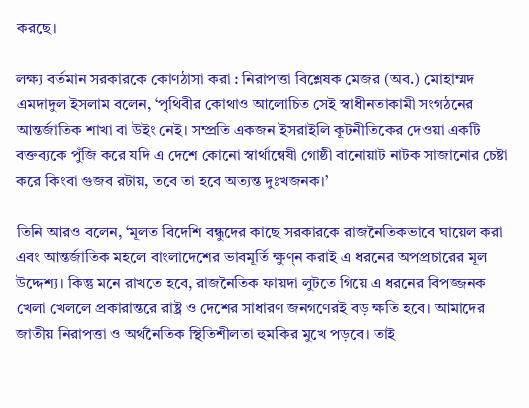করছে।

লক্ষ্য বর্তমান সরকারকে কোণঠাসা করা : নিরাপত্তা বিশ্লেষক মেজর (অব.) মোহাম্মদ এমদাদুল ইসলাম বলেন, ‘পৃথিবীর কোথাও আলোচিত সেই স্বাধীনতাকামী সংগঠনের আন্তর্জাতিক শাখা বা উইং নেই। সম্প্রতি একজন ইসরাইলি কূটনীতিকের দেওয়া একটি বক্তব্যকে পুঁজি করে যদি এ দেশে কোনো স্বার্থান্বেষী গোষ্ঠী বানোয়াট নাটক সাজানোর চেষ্টা করে কিংবা গুজব রটায়, তবে তা হবে অত্যন্ত দুঃখজনক।’

তিনি আরও বলেন, ‘মূলত বিদেশি বন্ধুদের কাছে সরকারকে রাজনৈতিকভাবে ঘায়েল করা এবং আন্তর্জাতিক মহলে বাংলাদেশের ভাবমূর্তি ক্ষুণ্ন করাই এ ধরনের অপপ্রচারের মূল উদ্দেশ্য। কিন্তু মনে রাখতে হবে, রাজনৈতিক ফায়দা লুটতে গিয়ে এ ধরনের বিপজ্জনক খেলা খেললে প্রকারান্তরে রাষ্ট্র ও দেশের সাধারণ জনগণেরই বড় ক্ষতি হবে। আমাদের জাতীয় নিরাপত্তা ও অর্থনৈতিক স্থিতিশীলতা হুমকির মুখে পড়বে। তাই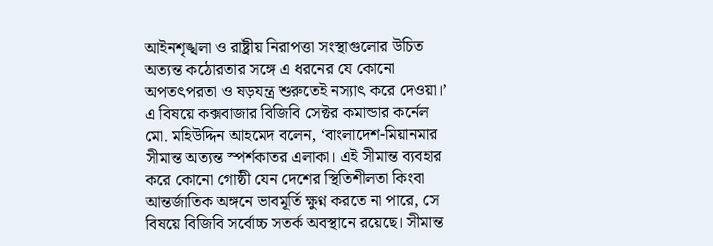আইনশৃঙ্খলা ও রাষ্ট্রীয় নিরাপত্তা সংস্থাগুলোর উচিত অত্যন্ত কঠোরতার সঙ্গে এ ধরনের যে কোনো অপতৎপরতা ও ষড়যন্ত্র শুরুতেই নস্যাৎ করে দেওয়া।’ এ বিষয়ে কক্সবাজার বিজিবি সেক্টর কমান্ডার কর্নেল মো. মহিউদ্দিন আহমেদ বলেন, ‘বাংলাদেশ-মিয়ানমার সীমান্ত অত্যন্ত স্পর্শকাতর এলাকা। এই সীমান্ত ব্যবহার করে কোনো গোষ্ঠী যেন দেশের স্থিতিশীলতা কিংবা আন্তর্জাতিক অঙ্গনে ভাবমূর্তি ক্ষুণ্ন করতে না পারে, সে বিষয়ে বিজিবি সর্বোচ্চ সতর্ক অবস্থানে রয়েছে। সীমান্ত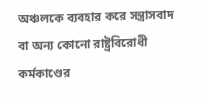অঞ্চলকে ব্যবহার করে সন্ত্রাসবাদ বা অন্য কোনো রাষ্ট্রবিরোধী কর্মকাণ্ডের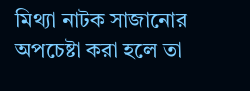মিথ্যা নাটক সাজানোর অপচেষ্টা করা হলে তা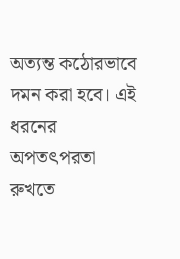অত্যন্ত কঠোরভাবে দমন করা হবে। এই ধরনের অপতৎপরতা রুখতে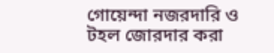গোয়েন্দা নজরদারি ও টহল জোরদার করা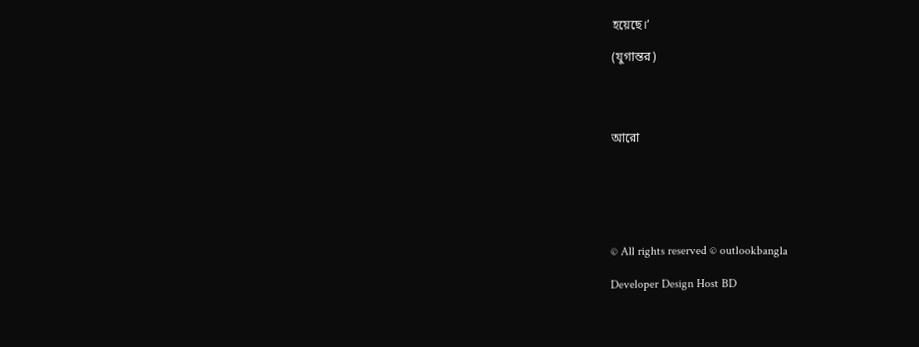হয়েছে।’

(যুগান্তর)




আরো






© All rights reserved © outlookbangla

Developer Design Host BD